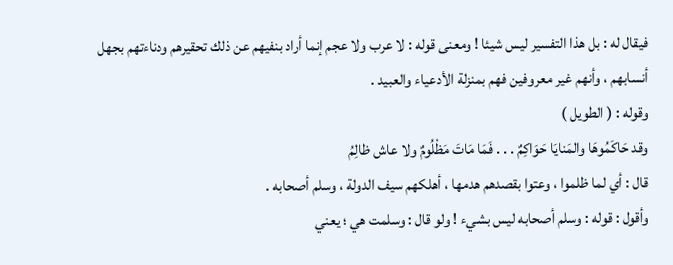فيقال له : بل هذا التفسير ليس شيئا ! ومعنى قوله : لا عرب ولا عجم إنما أراد بنفيهم عن ذلك تحقيرهم ودناءتهم بجهل أنسابهم ، وأنهم غير معروفين فهم بمنزلة الأدعياء والعبيد .
وقوله : ( الطويل )
وقد حَاكَمُوهَا والمَنايَا حَوَاكِمٌ . . . فَمَا مَاتَ مَظْلُومٌ ولا عاش ظالِمُ
قال : أي لما ظلموا ، وعتوا بقصدهم هدمها ، أهلكهم سيف الدولة ، وسلم أصحابه .
وأقول : قوله : وسلم أصحابه ليس بشيء ! ولو قال : وسلمت هي ؛ يعني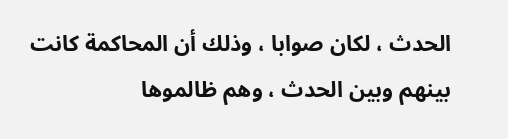الحدث ، لكان صوابا ، وذلك أن المحاكمة كانت بينهم وبين الحدث ، وهم ظالموها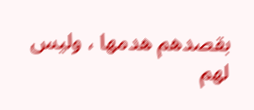بقصدهم هدمها ، وليس لهم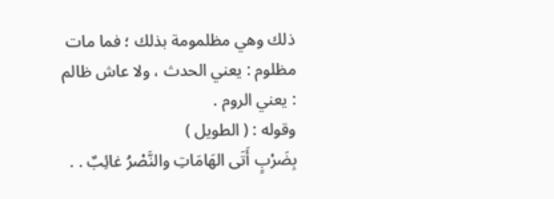ذلك وهي مظلمومة بذلك ؛ فما مات مظلوم : يعني الحدث ، ولا عاش ظالم : يعني الروم .
وقوله : ( الطويل )
بِضَرْبٍ أَتَى الهَامَاتِ والنَّصْرُ غائِبٌ . .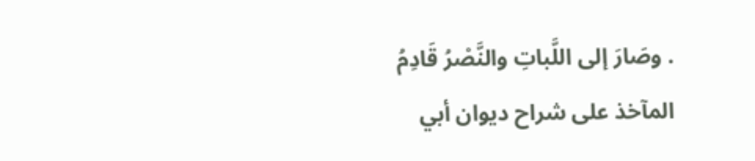. وصَارَ إلى اللَّباتِ والنَّصْرُ قَادِمُ
المآخذ على شراح ديوان أبي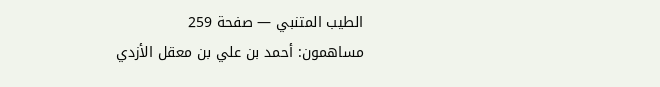الطيب المتنبي — صفحة 259
مساهمون: أحمد بن علي بن معقل الأزدي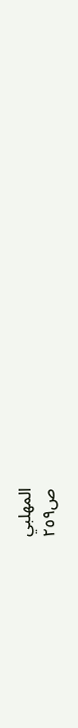المهلبي
ص٢٥٩